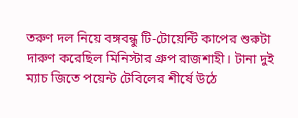তরুণ দল নিয়ে বঙ্গবন্ধু টি-টোয়েন্টি কাপের শুরুটা দারুণ করেছিল মিনিস্টার গ্রুপ রাজশাহী। টানা দুই ম্যাচ জিতে পয়েন্ট টেবিলের শীর্ষে উঠে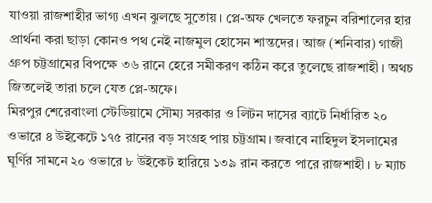যাওয়া রাজশাহীর ভাগ্য এখন ঝুলছে সুতোয়। প্লে-অফ খেলতে ফরচুন বরিশালের হার প্রার্থনা করা ছাড়া কোনও পথ নেই নাজমুল হোসেন শান্তদের। আজ (শনিবার) গাজী গ্রুপ চট্টগ্রামের বিপক্ষে ৩৬ রানে হেরে সমীকরণ কঠিন করে তুলেছে রাজশাহী। অথচ জিতলেই তারা চলে যেত প্লে-অফে।
মিরপুর শেরেবাংলা স্টেডিয়ামে সৌম্য সরকার ও লিটন দাসের ব্যাটে নির্ধারিত ২০ ওভারে ৪ উইকেটে ১৭৫ রানের বড় সংগ্রহ পায় চট্টগ্রাম। জবাবে নাহিদুল ইসলামের ঘূর্ণির সামনে ২০ ওভারে ৮ উইকেট হারিয়ে ১৩৯ রান করতে পারে রাজশাহী। ৮ ম্যাচ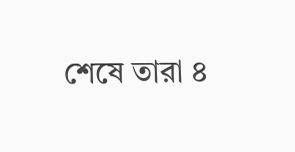শেষে তারা ৪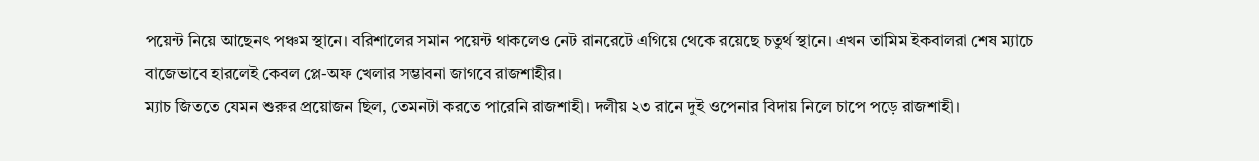পয়েন্ট নিয়ে আছেনৎ পঞ্চম স্থানে। বরিশালের সমান পয়েন্ট থাকলেও নেট রানরেটে এগিয়ে থেকে রয়েছে চতুর্থ স্থানে। এখন তামিম ইকবালরা শেষ ম্যাচে বাজেভাবে হারলেই কেবল প্লে-অফ খেলার সম্ভাবনা জাগবে রাজশাহীর।
ম্যাচ জিততে যেমন শুরুর প্রয়োজন ছিল, তেমনটা করতে পারেনি রাজশাহী। দলীয় ২৩ রানে দুই ওপেনার বিদায় নিলে চাপে পড়ে রাজশাহী।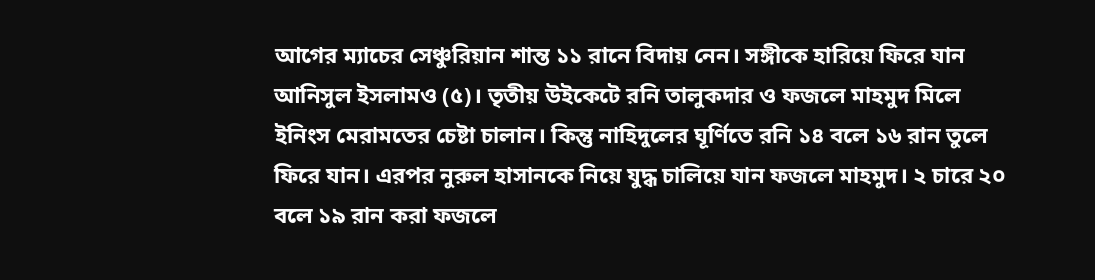আগের ম্যাচের সেঞ্চুরিয়ান শান্ত ১১ রানে বিদায় নেন। সঙ্গীকে হারিয়ে ফিরে যান আনিসুল ইসলামও (৫)। তৃতীয় উইকেটে রনি তালুকদার ও ফজলে মাহমুদ মিলে ইনিংস মেরামতের চেষ্টা চালান। কিন্তু নাহিদুলের ঘূর্ণিতে রনি ১৪ বলে ১৬ রান তুলে ফিরে যান। এরপর নুরুল হাসানকে নিয়ে যুদ্ধ চালিয়ে যান ফজলে মাহমুদ। ২ চারে ২০ বলে ১৯ রান করা ফজলে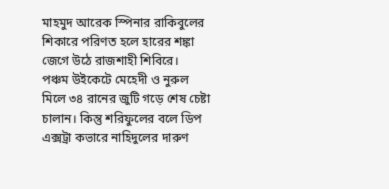মাহমুদ আরেক স্পিনার রাকিবুলের শিকারে পরিণত হলে হারের শঙ্কা জেগে উঠে রাজশাহী শিবিরে।
পঞ্চম উইকেটে মেহেদী ও নুরুল মিলে ৩৪ রানের জুটি গড়ে শেষ চেষ্টা চালান। কিন্তু শরিফুলের বলে ডিপ এক্সট্রা কভারে নাহিদুলের দারুণ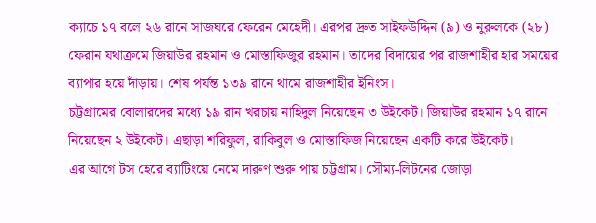ক্যাচে ১৭ বলে ২৬ রানে সাজঘরে ফেরেন মেহেদী। এরপর দ্রুত সাইফউদ্দিন (৯) ও নুরুলকে (২৮) ফেরান যথাক্রমে জিয়াউর রহমান ও মোস্তাফিজুর রহমান। তাদের বিদায়ের পর রাজশাহীর হার সময়ের ব্যাপার হয়ে দাঁড়ায়। শেষ পর্যন্ত ১৩৯ রানে থামে রাজশাহীর ইনিংস।
চট্টগ্রামের বোলারদের মধ্যে ১৯ রান খরচায় নাহিদুল নিয়েছেন ৩ উইকেট। জিয়াউর রহমান ১৭ রানে নিয়েছেন ২ উইকেট। এছাড়া শরিফুল, রাকিবুল ও মোস্তাফিজ নিয়েছেন একটি করে উইকেট।
এর আগে টস হেরে ব্যাটিংয়ে নেমে দারুণ শুরু পায় চট্টগ্রাম। সৌম্য-লিটনের জোড়া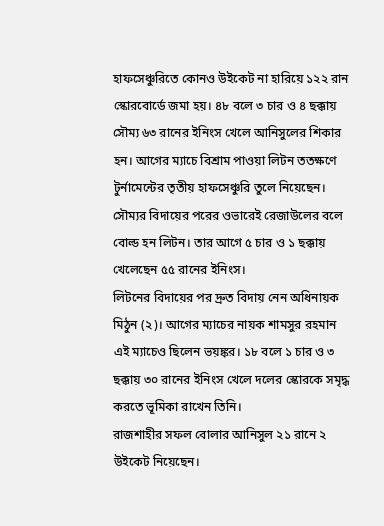হাফসেঞ্চুরিতে কোনও উইকেট না হারিয়ে ১২২ রান স্কোরবোর্ডে জমা হয়। ৪৮ বলে ৩ চার ও ৪ ছক্কায় সৌম্য ৬৩ রানের ইনিংস খেলে আনিসুলের শিকার হন। আগের ম্যাচে বিশ্রাম পাওয়া লিটন ততক্ষণে টুর্নামেন্টের তৃতীয় হাফসেঞ্চুরি তুলে নিয়েছেন। সৌম্যর বিদায়ের পরের ওভারেই রেজাউলের বলে বোল্ড হন লিটন। তার আগে ৫ চার ও ১ ছক্কায় খেলেছেন ৫৫ রানের ইনিংস।
লিটনের বিদায়ের পর দ্রুত বিদায় নেন অধিনায়ক মিঠুন (২)। আগের ম্যাচের নায়ক শামসুর রহমান এই ম্যাচেও ছিলেন ভয়ঙ্কর। ১৮ বলে ১ চার ও ৩ ছক্কায় ৩০ রানের ইনিংস খেলে দলের স্কোরকে সমৃদ্ধ করতে ভূমিকা রাখেন তিনি।
রাজশাহীর সফল বোলার আনিসুল ২১ রানে ২ উইকেট নিয়েছেন।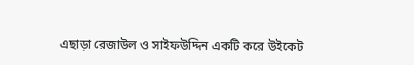এছাড়া রেজাউল ও সাইফউদ্দিন একটি করে উইকেট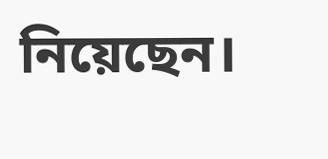নিয়েছেন।